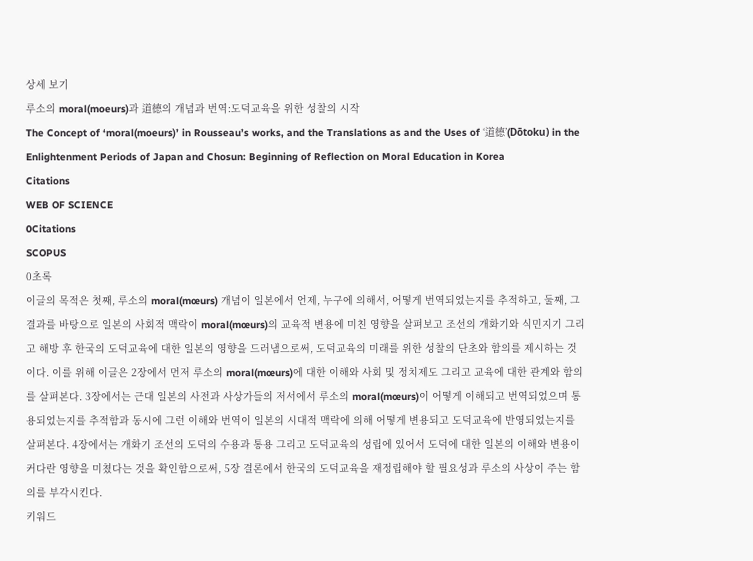상세 보기
루소의 moral(moeurs)과 道德의 개념과 번역:도덕교육을 위한 성찰의 시작
The Concept of ‘moral(moeurs)’ in Rousseau’s works, and the Translations as and the Uses of ‘道德’(Dōtoku) in the Enlightenment Periods of Japan and Chosun: Beginning of Reflection on Moral Education in Korea
Citations
WEB OF SCIENCE
0Citations
SCOPUS
0초록
이글의 목적은 첫째, 루소의 moral(mœurs) 개념이 일본에서 언제, 누구에 의해서, 어떻게 번역되었는지를 추적하고, 둘째, 그 결과를 바탕으로 일본의 사회적 맥락이 moral(mœurs)의 교육적 변용에 미친 영향을 살펴보고 조선의 개화기와 식민지기 그리고 해방 후 한국의 도덕교육에 대한 일본의 영향을 드러냄으로써, 도덕교육의 미래를 위한 성찰의 단초와 함의를 제시하는 것이다. 이를 위해 이글은 2장에서 먼저 루소의 moral(mœurs)에 대한 이해와 사회 및 정치제도 그리고 교육에 대한 관계와 함의를 살펴본다. 3장에서는 근대 일본의 사전과 사상가들의 저서에서 루소의 moral(mœurs)이 어떻게 이해되고 번역되었으며 통용되었는지를 추적함과 동시에 그런 이해와 번역이 일본의 시대적 맥락에 의해 어떻게 변용되고 도덕교육에 반영되었는지를 살펴본다. 4장에서는 개화기 조선의 도덕의 수용과 통용 그리고 도덕교육의 성립에 있어서 도덕에 대한 일본의 이해와 변용이 커다란 영향을 미쳤다는 것을 확인함으로써, 5장 결론에서 한국의 도덕교육을 재정립해야 할 필요성과 루소의 사상이 주는 함의를 부각시킨다.
키워드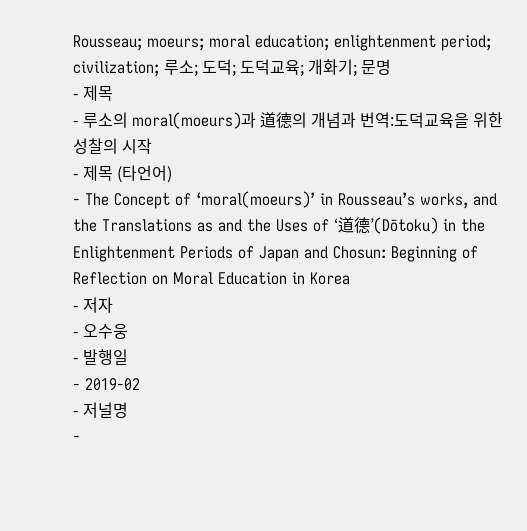Rousseau; moeurs; moral education; enlightenment period; civilization; 루소; 도덕; 도덕교육; 개화기; 문명
- 제목
- 루소의 moral(moeurs)과 道德의 개념과 번역:도덕교육을 위한 성찰의 시작
- 제목 (타언어)
- The Concept of ‘moral(moeurs)’ in Rousseau’s works, and the Translations as and the Uses of ‘道德’(Dōtoku) in the Enlightenment Periods of Japan and Chosun: Beginning of Reflection on Moral Education in Korea
- 저자
- 오수웅
- 발행일
- 2019-02
- 저널명
-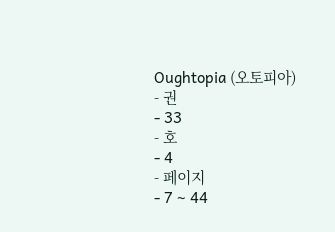Oughtopia (오토피아)
- 권
- 33
- 호
- 4
- 페이지
- 7 ~ 44